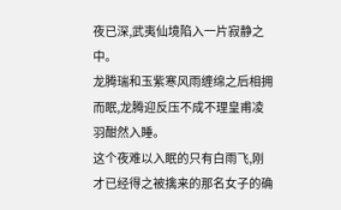夜已深,武夷仙境陷入一片寂静之中。
龙腾瑞和玉紫寒风雨缠绵之后相拥而眠,龙腾迎反压不成不理皇甫凌羽酣然入睡。
这个夜难以入眠的只有白雨飞,刚才已经得之被擒来的那名女子的确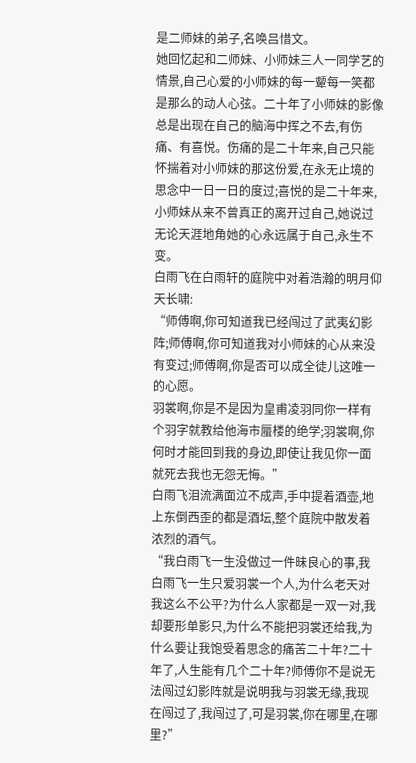是二师妹的弟子,名唤吕惜文。
她回忆起和二师妹、小师妹三人一同学艺的情景,自己心爱的小师妹的每一颦每一笑都是那么的动人心弦。二十年了小师妹的影像总是出现在自己的脑海中挥之不去,有伤痛、有喜悦。伤痛的是二十年来,自己只能怀揣着对小师妹的那这份爱,在永无止境的思念中一日一日的度过;喜悦的是二十年来,小师妹从来不曾真正的离开过自己,她说过无论天涯地角她的心永远属于自己,永生不变。
白雨飞在白雨轩的庭院中对着浩瀚的明月仰天长啸:
“师傅啊,你可知道我已经闯过了武夷幻影阵;师傅啊,你可知道我对小师妹的心从来没有变过;师傅啊,你是否可以成全徒儿这唯一的心愿。
羽裳啊,你是不是因为皇甫凌羽同你一样有个羽字就教给他海市蜃楼的绝学;羽裳啊,你何时才能回到我的身边,即使让我见你一面就死去我也无怨无悔。”
白雨飞泪流满面泣不成声,手中提着酒壶,地上东倒西歪的都是酒坛,整个庭院中散发着浓烈的酒气。
“我白雨飞一生没做过一件昧良心的事,我白雨飞一生只爱羽裳一个人,为什么老天对我这么不公平?为什么人家都是一双一对,我却要形单影只,为什么不能把羽裳还给我,为什么要让我饱受着思念的痛苦二十年?二十年了,人生能有几个二十年?师傅你不是说无法闯过幻影阵就是说明我与羽裳无缘,我现在闯过了,我闯过了,可是羽裳,你在哪里,在哪里?”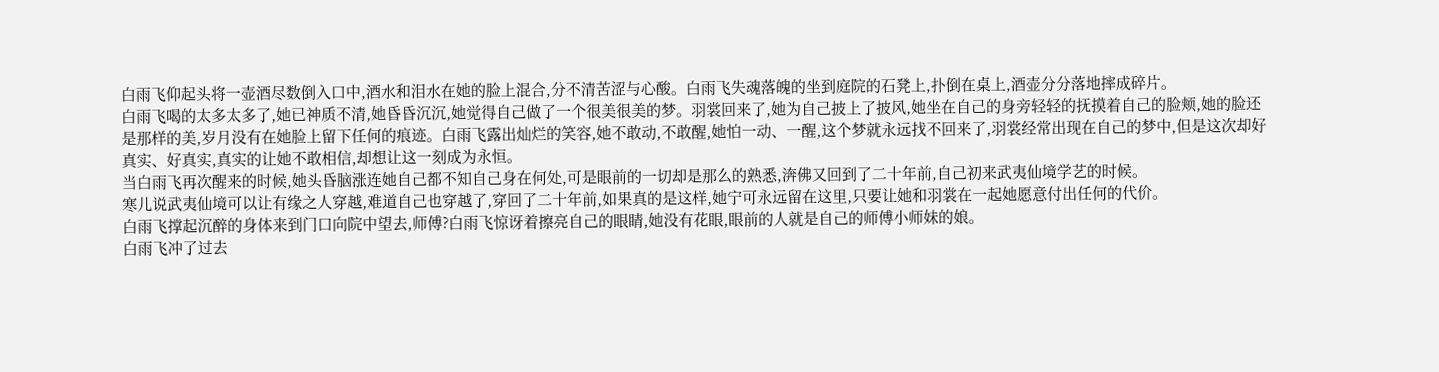白雨飞仰起头将一壶酒尽数倒入口中,酒水和泪水在她的脸上混合,分不清苦涩与心酸。白雨飞失魂落魄的坐到庭院的石凳上,扑倒在桌上,酒壶分分落地摔成碎片。
白雨飞喝的太多太多了,她已神质不清,她昏昏沉沉,她觉得自己做了一个很美很美的梦。羽裳回来了,她为自己披上了披风,她坐在自己的身旁轻轻的抚摸着自己的脸颊,她的脸还是那样的美,岁月没有在她脸上留下任何的痕迹。白雨飞露出灿烂的笑容,她不敢动,不敢醒,她怕一动、一醒,这个梦就永远找不回来了,羽裳经常出现在自己的梦中,但是这次却好真实、好真实,真实的让她不敢相信,却想让这一刻成为永恒。
当白雨飞再次醒来的时候,她头昏脑涨连她自己都不知自己身在何处,可是眼前的一切却是那么的熟悉,渀佛又回到了二十年前,自己初来武夷仙境学艺的时候。
寒儿说武夷仙境可以让有缘之人穿越,难道自己也穿越了,穿回了二十年前,如果真的是这样,她宁可永远留在这里,只要让她和羽裳在一起她愿意付出任何的代价。
白雨飞撑起沉醉的身体来到门口向院中望去,师傅?白雨飞惊讶着擦亮自己的眼睛,她没有花眼,眼前的人就是自己的师傅小师妹的娘。
白雨飞冲了过去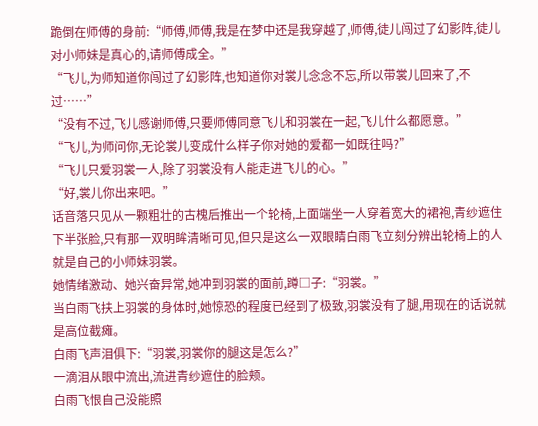跪倒在师傅的身前:“师傅,师傅,我是在梦中还是我穿越了,师傅,徒儿闯过了幻影阵,徒儿对小师妹是真心的,请师傅成全。”
“飞儿,为师知道你闯过了幻影阵,也知道你对裳儿念念不忘,所以带裳儿回来了,不过……”
“没有不过,飞儿感谢师傅,只要师傅同意飞儿和羽裳在一起,飞儿什么都愿意。”
“飞儿,为师问你,无论裳儿变成什么样子你对她的爱都一如既往吗?”
“飞儿只爱羽裳一人,除了羽裳没有人能走进飞儿的心。”
“好,裳儿你出来吧。”
话音落只见从一颗粗壮的古槐后推出一个轮椅,上面端坐一人穿着宽大的裙袍,青纱遮住下半张脸,只有那一双明眸清晰可见,但只是这么一双眼睛白雨飞立刻分辨出轮椅上的人就是自己的小师妹羽裳。
她情绪激动、她兴奋异常,她冲到羽裳的面前,蹲□子:“羽裳。”
当白雨飞扶上羽裳的身体时,她惊恐的程度已经到了极致,羽裳没有了腿,用现在的话说就是高位截瘫。
白雨飞声泪俱下:“羽裳,羽裳你的腿这是怎么?”
一滴泪从眼中流出,流进青纱遮住的脸颊。
白雨飞恨自己没能照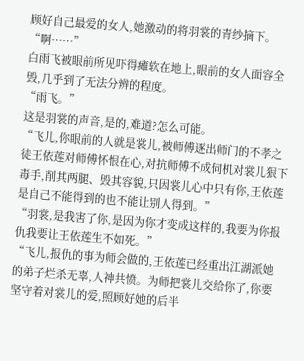顾好自己最爱的女人,她激动的将羽裳的青纱摘下。
“啊……”
白雨飞被眼前所见吓得瘫软在地上,眼前的女人面容全毁,几乎到了无法分辨的程度。
“雨飞。”
这是羽裳的声音,是的,难道?怎么可能。
“飞儿,你眼前的人就是裳儿,被师傅逐出师门的不孝之徒王依莲对师傅怀恨在心,对抗师傅不成伺机对裳儿狠下毒手,削其两腿、毁其容貌,只因裳儿心中只有你,王依莲是自己不能得到的也不能让别人得到。”
“羽裳,是我害了你,是因为你才变成这样的,我要为你报仇我要让王依莲生不如死。”
“飞儿,报仇的事为师会做的,王依莲已经重出江湖派她的弟子烂杀无辜,人神共愤。为师把裳儿交给你了,你要坚守着对裳儿的爱,照顾好她的后半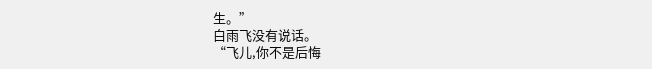生。”
白雨飞没有说话。
“飞儿,你不是后悔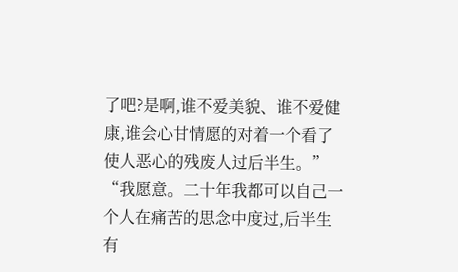了吧?是啊,谁不爱美貌、谁不爱健康,谁会心甘情愿的对着一个看了使人恶心的残废人过后半生。”
“我愿意。二十年我都可以自己一个人在痛苦的思念中度过,后半生有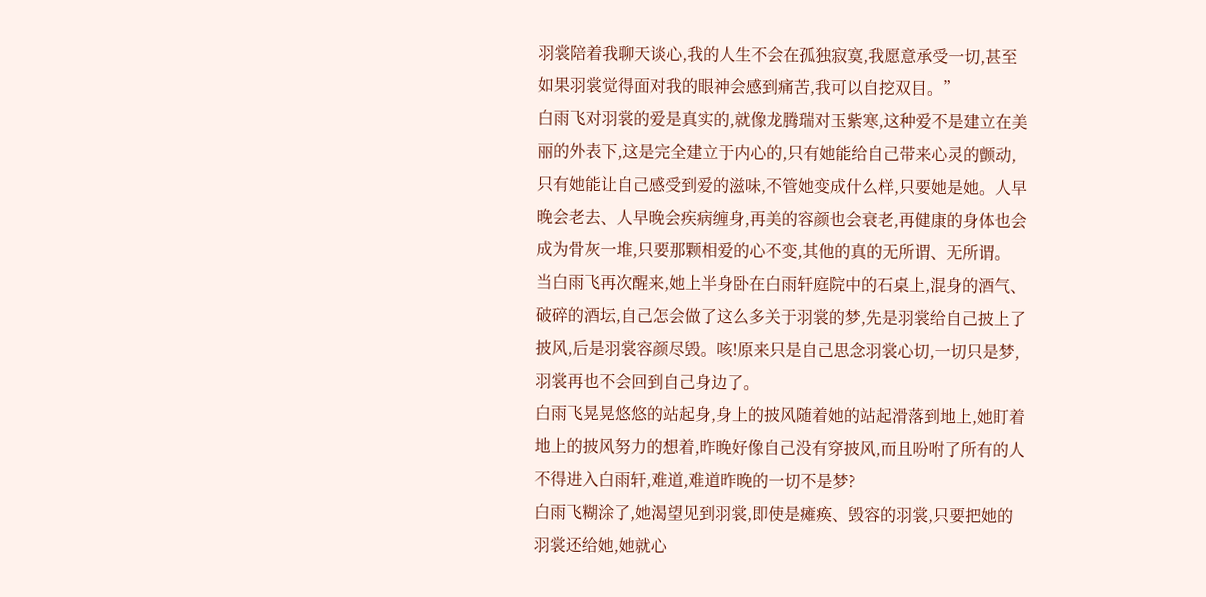羽裳陪着我聊天谈心,我的人生不会在孤独寂寞,我愿意承受一切,甚至如果羽裳觉得面对我的眼神会感到痛苦,我可以自挖双目。”
白雨飞对羽裳的爱是真实的,就像龙腾瑞对玉紫寒,这种爱不是建立在美丽的外表下,这是完全建立于内心的,只有她能给自己带来心灵的颤动,只有她能让自己感受到爱的滋味,不管她变成什么样,只要她是她。人早晚会老去、人早晚会疾病缠身,再美的容颜也会衰老,再健康的身体也会成为骨灰一堆,只要那颗相爱的心不变,其他的真的无所谓、无所谓。
当白雨飞再次醒来,她上半身卧在白雨轩庭院中的石桌上,混身的酒气、破碎的酒坛,自己怎会做了这么多关于羽裳的梦,先是羽裳给自己披上了披风,后是羽裳容颜尽毁。咳!原来只是自己思念羽裳心切,一切只是梦,羽裳再也不会回到自己身边了。
白雨飞晃晃悠悠的站起身,身上的披风随着她的站起滑落到地上,她盯着地上的披风努力的想着,昨晚好像自己没有穿披风,而且吩咐了所有的人不得进入白雨轩,难道,难道昨晚的一切不是梦?
白雨飞糊涂了,她渴望见到羽裳,即使是瘫痪、毁容的羽裳,只要把她的羽裳还给她,她就心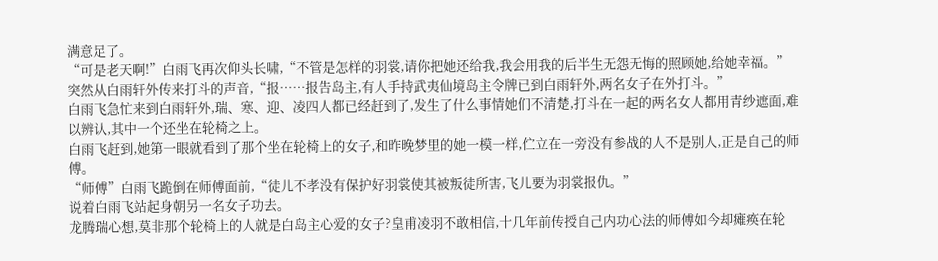满意足了。
“可是老天啊!”白雨飞再次仰头长啸,“不管是怎样的羽裳,请你把她还给我,我会用我的后半生无怨无悔的照顾她,给她幸福。”
突然从白雨轩外传来打斗的声音,“报……报告岛主,有人手持武夷仙境岛主令牌已到白雨轩外,两名女子在外打斗。”
白雨飞急忙来到白雨轩外,瑞、寒、迎、凌四人都已经赶到了,发生了什么事情她们不清楚,打斗在一起的两名女人都用青纱遮面,难以辨认,其中一个还坐在轮椅之上。
白雨飞赶到,她第一眼就看到了那个坐在轮椅上的女子,和昨晚梦里的她一模一样,伫立在一旁没有参战的人不是别人,正是自己的师傅。
“师傅”白雨飞跪倒在师傅面前,“徒儿不孝没有保护好羽裳使其被叛徒所害,飞儿要为羽裳报仇。”
说着白雨飞站起身朝另一名女子功去。
龙腾瑞心想,莫非那个轮椅上的人就是白岛主心爱的女子?皇甫凌羽不敢相信,十几年前传授自己内功心法的师傅如今却瘫痪在轮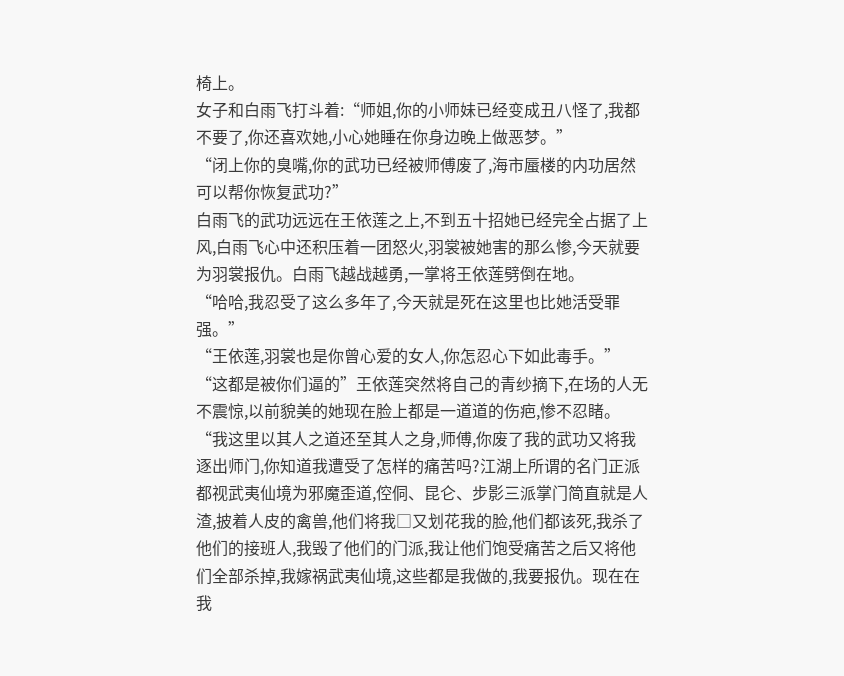椅上。
女子和白雨飞打斗着:“师姐,你的小师妹已经变成丑八怪了,我都不要了,你还喜欢她,小心她睡在你身边晚上做恶梦。”
“闭上你的臭嘴,你的武功已经被师傅废了,海市蜃楼的内功居然可以帮你恢复武功?”
白雨飞的武功远远在王依莲之上,不到五十招她已经完全占据了上风,白雨飞心中还积压着一团怒火,羽裳被她害的那么惨,今天就要为羽裳报仇。白雨飞越战越勇,一掌将王依莲劈倒在地。
“哈哈,我忍受了这么多年了,今天就是死在这里也比她活受罪强。”
“王依莲,羽裳也是你曾心爱的女人,你怎忍心下如此毒手。”
“这都是被你们逼的”王依莲突然将自己的青纱摘下,在场的人无不震惊,以前貌美的她现在脸上都是一道道的伤疤,惨不忍睹。
“我这里以其人之道还至其人之身,师傅,你废了我的武功又将我逐出师门,你知道我遭受了怎样的痛苦吗?江湖上所谓的名门正派都视武夷仙境为邪魔歪道,倥侗、昆仑、步影三派掌门简直就是人渣,披着人皮的禽兽,他们将我□又划花我的脸,他们都该死,我杀了他们的接班人,我毁了他们的门派,我让他们饱受痛苦之后又将他们全部杀掉,我嫁祸武夷仙境,这些都是我做的,我要报仇。现在在我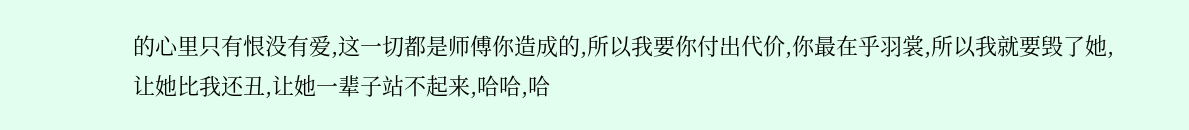的心里只有恨没有爱,这一切都是师傅你造成的,所以我要你付出代价,你最在乎羽裳,所以我就要毁了她,让她比我还丑,让她一辈子站不起来,哈哈,哈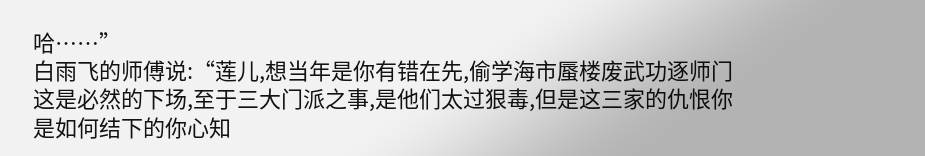哈……”
白雨飞的师傅说:“莲儿,想当年是你有错在先,偷学海市蜃楼废武功逐师门这是必然的下场,至于三大门派之事,是他们太过狠毒,但是这三家的仇恨你是如何结下的你心知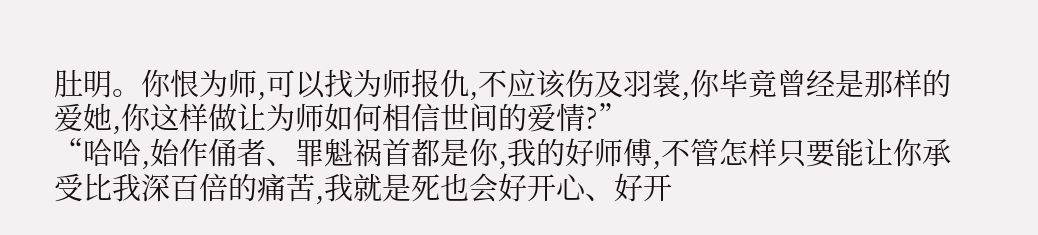肚明。你恨为师,可以找为师报仇,不应该伤及羽裳,你毕竟曾经是那样的爱她,你这样做让为师如何相信世间的爱情?”
“哈哈,始作俑者、罪魁祸首都是你,我的好师傅,不管怎样只要能让你承受比我深百倍的痛苦,我就是死也会好开心、好开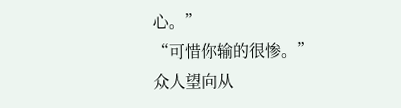心。”
“可惜你输的很惨。”
众人望向从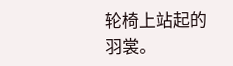轮椅上站起的羽裳。